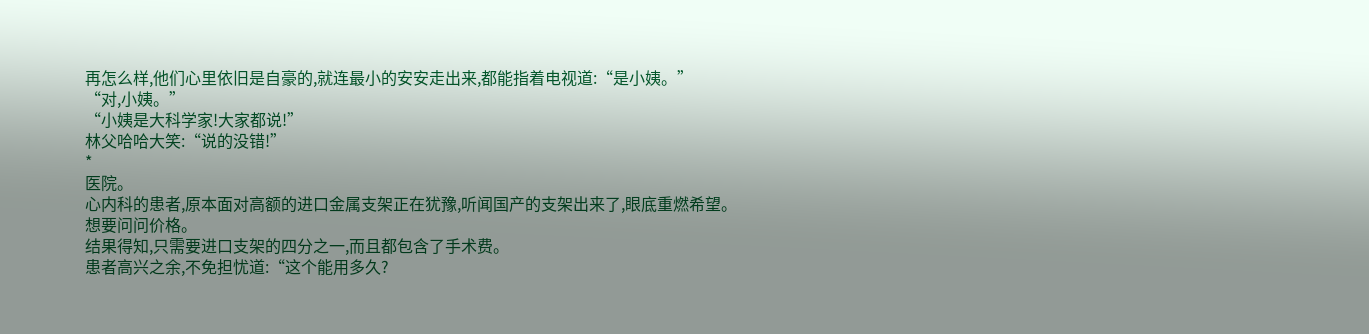再怎么样,他们心里依旧是自豪的,就连最小的安安走出来,都能指着电视道:“是小姨。”
“对,小姨。”
“小姨是大科学家!大家都说!”
林父哈哈大笑:“说的没错!”
*
医院。
心内科的患者,原本面对高额的进口金属支架正在犹豫,听闻国产的支架出来了,眼底重燃希望。
想要问问价格。
结果得知,只需要进口支架的四分之一,而且都包含了手术费。
患者高兴之余,不免担忧道:“这个能用多久?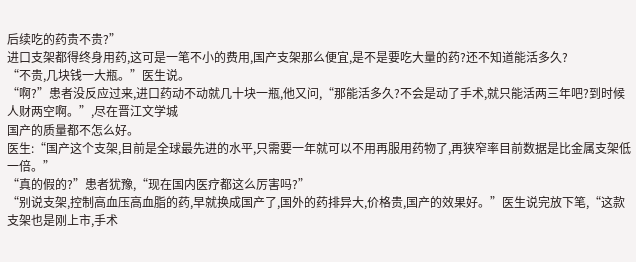后续吃的药贵不贵?”
进口支架都得终身用药,这可是一笔不小的费用,国产支架那么便宜,是不是要吃大量的药?还不知道能活多久?
“不贵,几块钱一大瓶。”医生说。
“啊?”患者没反应过来,进口药动不动就几十块一瓶,他又问,“那能活多久?不会是动了手术,就只能活两三年吧?到时候人财两空啊。”,尽在晋江文学城
国产的质量都不怎么好。
医生:“国产这个支架,目前是全球最先进的水平,只需要一年就可以不用再服用药物了,再狭窄率目前数据是比金属支架低一倍。”
“真的假的?”患者犹豫,“现在国内医疗都这么厉害吗?”
“别说支架,控制高血压高血脂的药,早就换成国产了,国外的药排异大,价格贵,国产的效果好。”医生说完放下笔,“这款支架也是刚上市,手术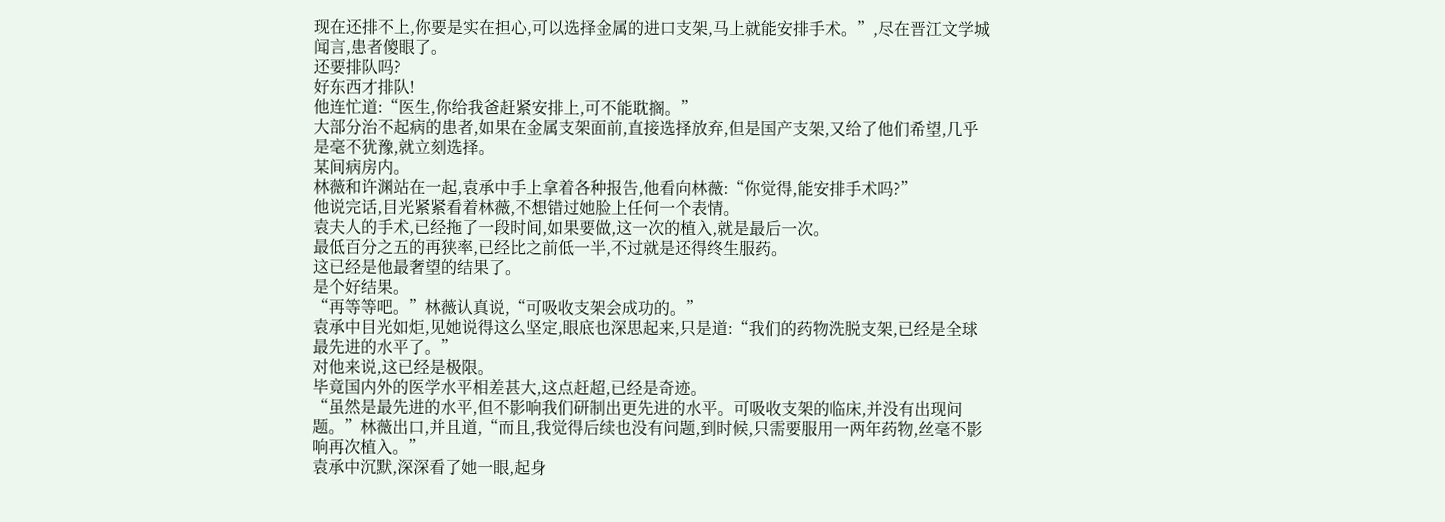现在还排不上,你要是实在担心,可以选择金属的进口支架,马上就能安排手术。”,尽在晋江文学城
闻言,患者傻眼了。
还要排队吗?
好东西才排队!
他连忙道:“医生,你给我爸赶紧安排上,可不能耽搁。”
大部分治不起病的患者,如果在金属支架面前,直接选择放弃,但是国产支架,又给了他们希望,几乎是毫不犹豫,就立刻选择。
某间病房内。
林薇和许渊站在一起,袁承中手上拿着各种报告,他看向林薇:“你觉得,能安排手术吗?”
他说完话,目光紧紧看着林薇,不想错过她脸上任何一个表情。
袁夫人的手术,已经拖了一段时间,如果要做,这一次的植入,就是最后一次。
最低百分之五的再狭率,已经比之前低一半,不过就是还得终生服药。
这已经是他最奢望的结果了。
是个好结果。
“再等等吧。”林薇认真说,“可吸收支架会成功的。”
袁承中目光如炬,见她说得这么坚定,眼底也深思起来,只是道:“我们的药物洗脱支架,已经是全球最先进的水平了。”
对他来说,这已经是极限。
毕竟国内外的医学水平相差甚大,这点赶超,已经是奇迹。
“虽然是最先进的水平,但不影响我们研制出更先进的水平。可吸收支架的临床,并没有出现问题。”林薇出口,并且道,“而且,我觉得后续也没有问题,到时候,只需要服用一两年药物,丝毫不影响再次植入。”
袁承中沉默,深深看了她一眼,起身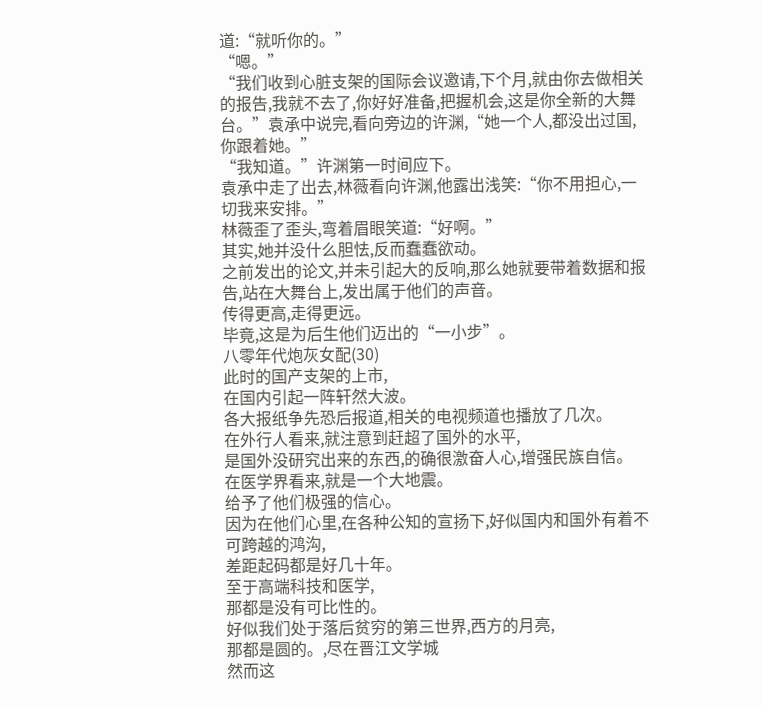道:“就听你的。”
“嗯。”
“我们收到心脏支架的国际会议邀请,下个月,就由你去做相关的报告,我就不去了,你好好准备,把握机会,这是你全新的大舞台。”袁承中说完,看向旁边的许渊,“她一个人,都没出过国,你跟着她。”
“我知道。”许渊第一时间应下。
袁承中走了出去,林薇看向许渊,他露出浅笑:“你不用担心,一切我来安排。”
林薇歪了歪头,弯着眉眼笑道:“好啊。”
其实,她并没什么胆怯,反而蠢蠢欲动。
之前发出的论文,并未引起大的反响,那么她就要带着数据和报告,站在大舞台上,发出属于他们的声音。
传得更高,走得更远。
毕竟,这是为后生他们迈出的“一小步”。
八零年代炮灰女配(30)
此时的国产支架的上市,
在国内引起一阵轩然大波。
各大报纸争先恐后报道,相关的电视频道也播放了几次。
在外行人看来,就注意到赶超了国外的水平,
是国外没研究出来的东西,的确很激奋人心,增强民族自信。
在医学界看来,就是一个大地震。
给予了他们极强的信心。
因为在他们心里,在各种公知的宣扬下,好似国内和国外有着不可跨越的鸿沟,
差距起码都是好几十年。
至于高端科技和医学,
那都是没有可比性的。
好似我们处于落后贫穷的第三世界,西方的月亮,
那都是圆的。,尽在晋江文学城
然而这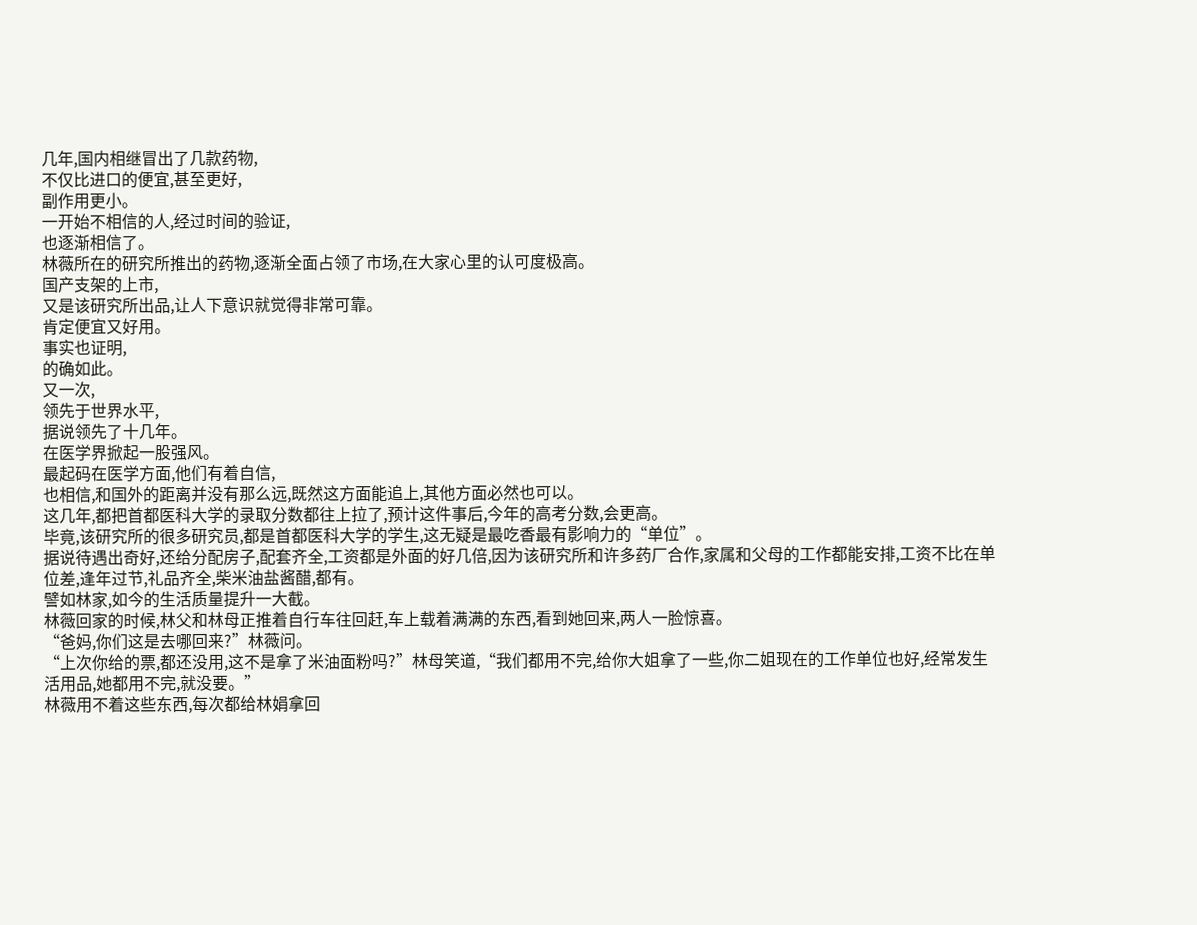几年,国内相继冒出了几款药物,
不仅比进口的便宜,甚至更好,
副作用更小。
一开始不相信的人,经过时间的验证,
也逐渐相信了。
林薇所在的研究所推出的药物,逐渐全面占领了市场,在大家心里的认可度极高。
国产支架的上市,
又是该研究所出品,让人下意识就觉得非常可靠。
肯定便宜又好用。
事实也证明,
的确如此。
又一次,
领先于世界水平,
据说领先了十几年。
在医学界掀起一股强风。
最起码在医学方面,他们有着自信,
也相信,和国外的距离并没有那么远,既然这方面能追上,其他方面必然也可以。
这几年,都把首都医科大学的录取分数都往上拉了,预计这件事后,今年的高考分数,会更高。
毕竟,该研究所的很多研究员,都是首都医科大学的学生,这无疑是最吃香最有影响力的“单位”。
据说待遇出奇好,还给分配房子,配套齐全,工资都是外面的好几倍,因为该研究所和许多药厂合作,家属和父母的工作都能安排,工资不比在单位差,逢年过节,礼品齐全,柴米油盐酱醋,都有。
譬如林家,如今的生活质量提升一大截。
林薇回家的时候,林父和林母正推着自行车往回赶,车上载着满满的东西,看到她回来,两人一脸惊喜。
“爸妈,你们这是去哪回来?”林薇问。
“上次你给的票,都还没用,这不是拿了米油面粉吗?”林母笑道,“我们都用不完,给你大姐拿了一些,你二姐现在的工作单位也好,经常发生活用品,她都用不完,就没要。”
林薇用不着这些东西,每次都给林娟拿回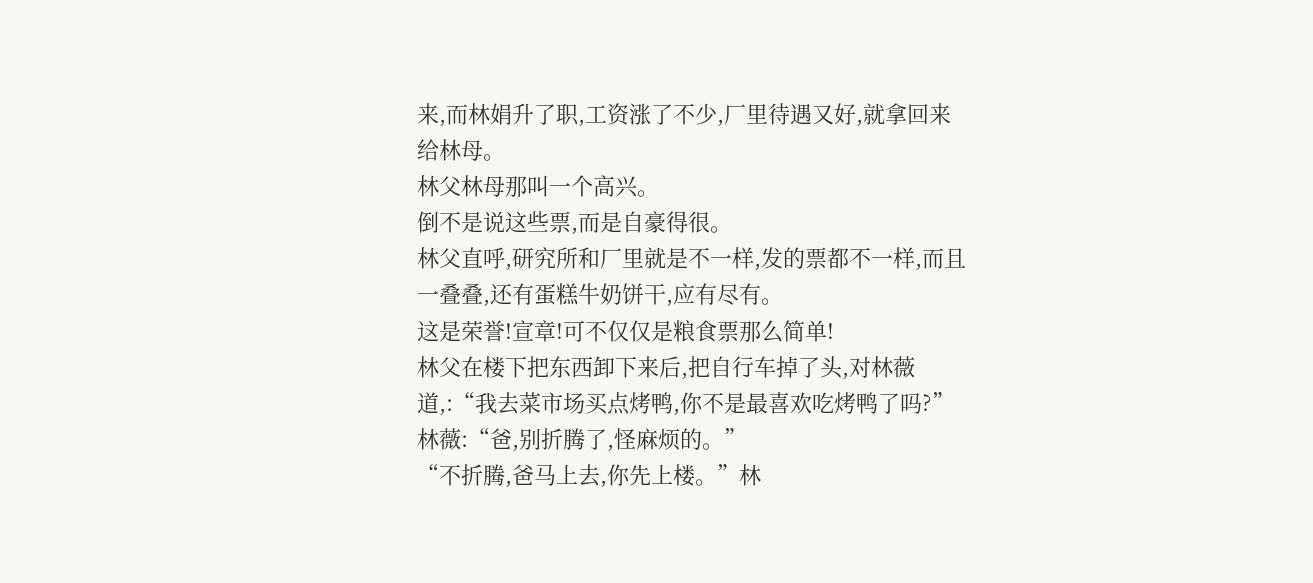来,而林娟升了职,工资涨了不少,厂里待遇又好,就拿回来给林母。
林父林母那叫一个高兴。
倒不是说这些票,而是自豪得很。
林父直呼,研究所和厂里就是不一样,发的票都不一样,而且一叠叠,还有蛋糕牛奶饼干,应有尽有。
这是荣誉!宣章!可不仅仅是粮食票那么简单!
林父在楼下把东西卸下来后,把自行车掉了头,对林薇道,:“我去菜市场买点烤鸭,你不是最喜欢吃烤鸭了吗?”
林薇:“爸,别折腾了,怪麻烦的。”
“不折腾,爸马上去,你先上楼。”林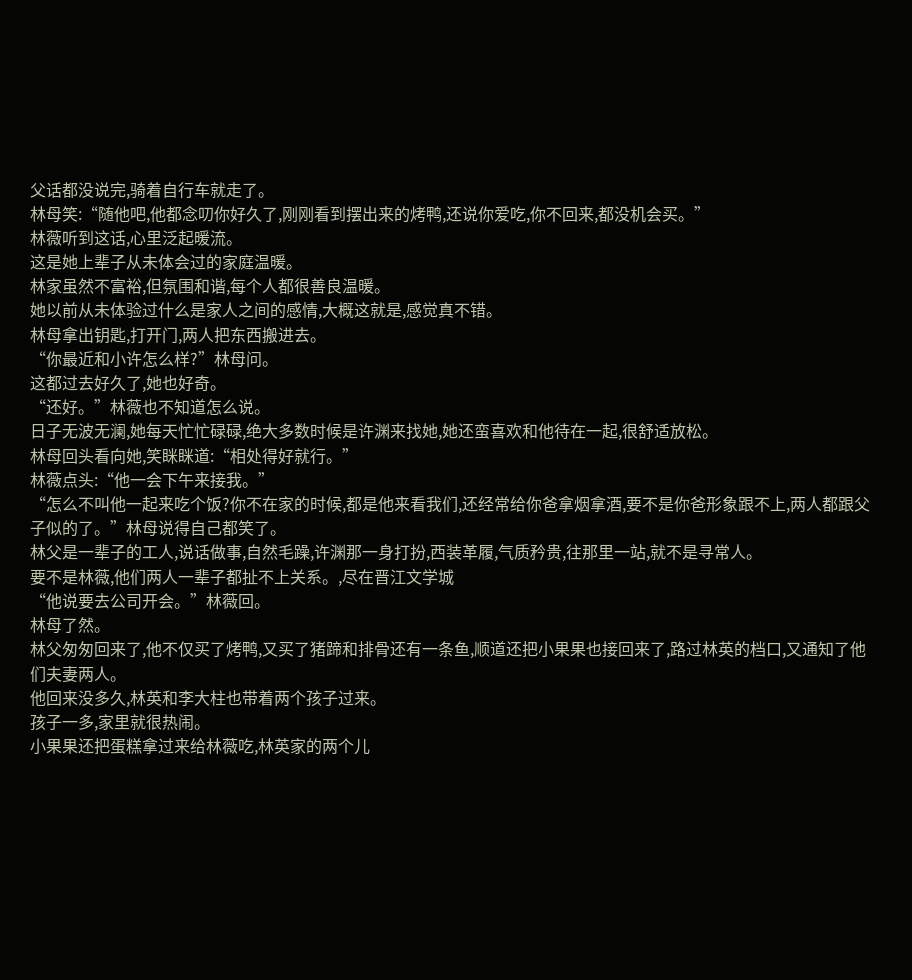父话都没说完,骑着自行车就走了。
林母笑:“随他吧,他都念叨你好久了,刚刚看到摆出来的烤鸭,还说你爱吃,你不回来,都没机会买。”
林薇听到这话,心里泛起暖流。
这是她上辈子从未体会过的家庭温暖。
林家虽然不富裕,但氛围和谐,每个人都很善良温暖。
她以前从未体验过什么是家人之间的感情,大概这就是,感觉真不错。
林母拿出钥匙,打开门,两人把东西搬进去。
“你最近和小许怎么样?”林母问。
这都过去好久了,她也好奇。
“还好。”林薇也不知道怎么说。
日子无波无澜,她每天忙忙碌碌,绝大多数时候是许渊来找她,她还蛮喜欢和他待在一起,很舒适放松。
林母回头看向她,笑眯眯道:“相处得好就行。”
林薇点头:“他一会下午来接我。”
“怎么不叫他一起来吃个饭?你不在家的时候,都是他来看我们,还经常给你爸拿烟拿酒,要不是你爸形象跟不上,两人都跟父子似的了。”林母说得自己都笑了。
林父是一辈子的工人,说话做事,自然毛躁,许渊那一身打扮,西装革履,气质矜贵,往那里一站,就不是寻常人。
要不是林薇,他们两人一辈子都扯不上关系。,尽在晋江文学城
“他说要去公司开会。”林薇回。
林母了然。
林父匆匆回来了,他不仅买了烤鸭,又买了猪蹄和排骨还有一条鱼,顺道还把小果果也接回来了,路过林英的档口,又通知了他们夫妻两人。
他回来没多久,林英和李大柱也带着两个孩子过来。
孩子一多,家里就很热闹。
小果果还把蛋糕拿过来给林薇吃,林英家的两个儿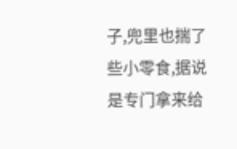子,兜里也揣了些小零食,据说是专门拿来给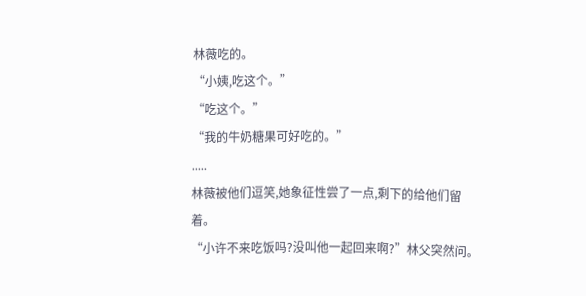林薇吃的。
“小姨,吃这个。”
“吃这个。”
“我的牛奶糖果可好吃的。”
.....
林薇被他们逗笑,她象征性尝了一点,剩下的给他们留着。
“小许不来吃饭吗?没叫他一起回来啊?”林父突然问。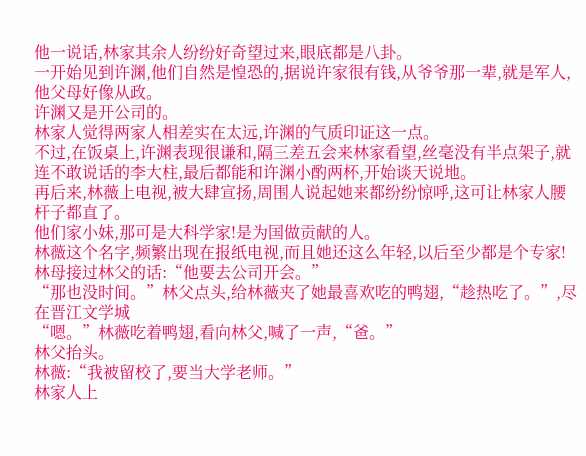他一说话,林家其余人纷纷好奇望过来,眼底都是八卦。
一开始见到许渊,他们自然是惶恐的,据说许家很有钱,从爷爷那一辈,就是军人,他父母好像从政。
许渊又是开公司的。
林家人觉得两家人相差实在太远,许渊的气质印证这一点。
不过,在饭桌上,许渊表现很谦和,隔三差五会来林家看望,丝毫没有半点架子,就连不敢说话的李大柱,最后都能和许渊小酌两杯,开始谈天说地。
再后来,林薇上电视,被大肆宣扬,周围人说起她来都纷纷惊呼,这可让林家人腰杆子都直了。
他们家小妹,那可是大科学家!是为国做贡献的人。
林薇这个名字,频繁出现在报纸电视,而且她还这么年轻,以后至少都是个专家!
林母接过林父的话:“他要去公司开会。”
“那也没时间。”林父点头,给林薇夹了她最喜欢吃的鸭翅,“趁热吃了。”,尽在晋江文学城
“嗯。”林薇吃着鸭翅,看向林父,喊了一声,“爸。”
林父抬头。
林薇:“我被留校了,要当大学老师。”
林家人上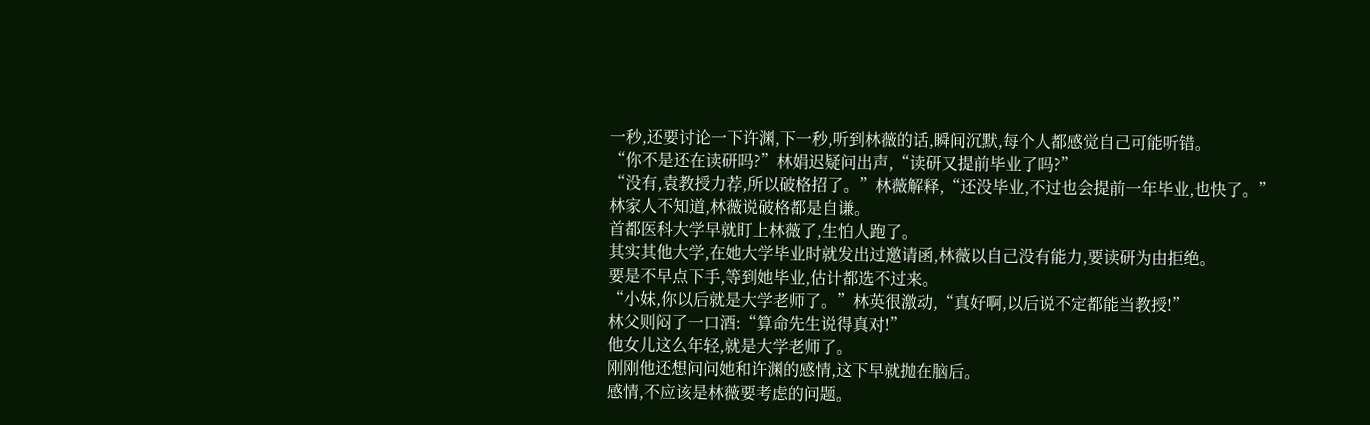一秒,还要讨论一下许渊,下一秒,听到林薇的话,瞬间沉默,每个人都感觉自己可能听错。
“你不是还在读研吗?”林娟迟疑问出声,“读研又提前毕业了吗?”
“没有,袁教授力荐,所以破格招了。”林薇解释,“还没毕业,不过也会提前一年毕业,也快了。”
林家人不知道,林薇说破格都是自谦。
首都医科大学早就盯上林薇了,生怕人跑了。
其实其他大学,在她大学毕业时就发出过邀请函,林薇以自己没有能力,要读研为由拒绝。
要是不早点下手,等到她毕业,估计都选不过来。
“小妹,你以后就是大学老师了。”林英很激动,“真好啊,以后说不定都能当教授!”
林父则闷了一口酒:“算命先生说得真对!”
他女儿这么年轻,就是大学老师了。
刚刚他还想问问她和许渊的感情,这下早就抛在脑后。
感情,不应该是林薇要考虑的问题。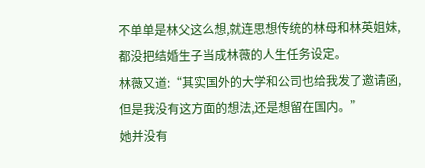不单单是林父这么想,就连思想传统的林母和林英姐妹,都没把结婚生子当成林薇的人生任务设定。
林薇又道:“其实国外的大学和公司也给我发了邀请函,但是我没有这方面的想法,还是想留在国内。”
她并没有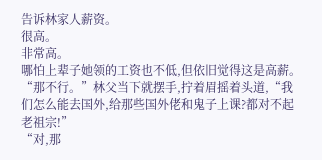告诉林家人薪资。
很高。
非常高。
哪怕上辈子她领的工资也不低,但依旧觉得这是高薪。
“那不行。”林父当下就摆手,拧着眉摇着头道,“我们怎么能去国外,给那些国外佬和鬼子上课?都对不起老祖宗!”
“对,那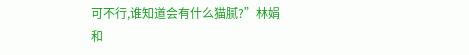可不行,谁知道会有什么猫腻?”林娟和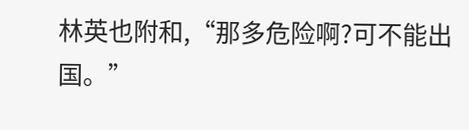林英也附和,“那多危险啊?可不能出国。”